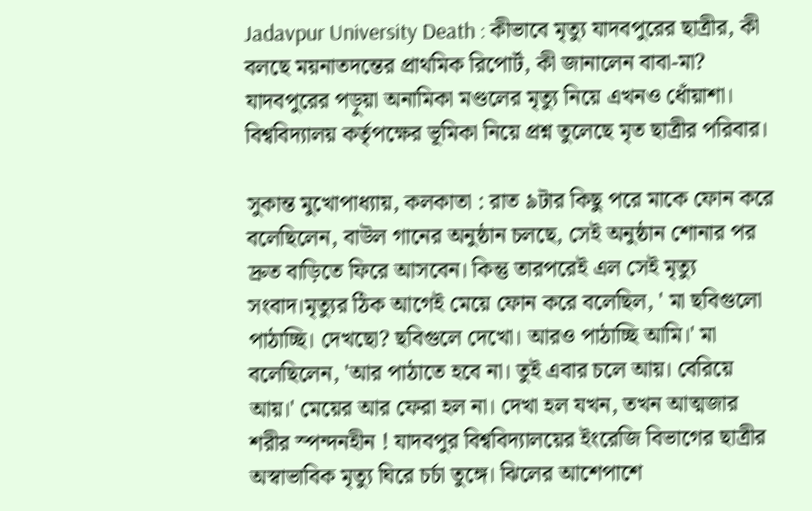Jadavpur University Death : কীভাবে মৃত্যু যাদবপুরের ছাত্রীর, কী বলছে ময়নাতদন্তের প্রাথমিক রিপোর্ট, কী জানালেন বাবা-মা?
যাদবপুরের পড়ুয়া অনামিকা মণ্ডলের মৃত্যু নিয়ে এখনও ধোঁয়াশা। বিশ্ববিদ্যালয় কর্তৃপক্ষের ভূমিকা নিয়ে প্রশ্ন তুলেছে মৃত ছাত্রীর পরিবার।

সুকান্ত মুখোপাধ্যায়, কলকাতা : রাত ৯টার কিছু পরে মাকে ফোন করে বলেছিলেন, বাউল গানের অনুষ্ঠান চলছে, সেই অনুষ্ঠান শোনার পর দ্রুত বাড়িতে ফিরে আসবেন। কিন্তু তারপরেই এল সেই মৃত্যু সংবাদ।মৃত্যুর ঠিক আগেই মেয়ে ফোন করে বলেছিল, ' মা ছবিগুলো পাঠাচ্ছি। দেখছো? ছবিগুলে দেখো। আরও পাঠাচ্ছি আমি।' মা বলেছিলেন, 'আর পাঠাতে হবে না। তুই এবার চলে আয়। বেরিয়ে আয়।' মেয়ের আর ফেরা হল না। দেখা হল যখন, তখন আত্মজার শরীর স্পন্দনহীন ! যাদবপুর বিশ্ববিদ্যালয়ের ইংরেজি বিভাগের ছাত্রীর অস্বাভাবিক মৃত্যু ঘিরে চর্চা তুঙ্গে। ঝিলের আশেপাশে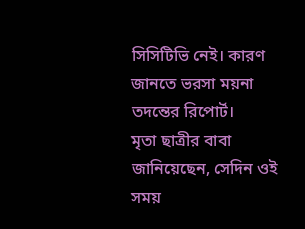সিসিটিভি নেই। কারণ জানতে ভরসা ময়না তদন্তের রিপোর্ট।
মৃতা ছাত্রীর বাবা জানিয়েছেন, সেদিন ওই সময়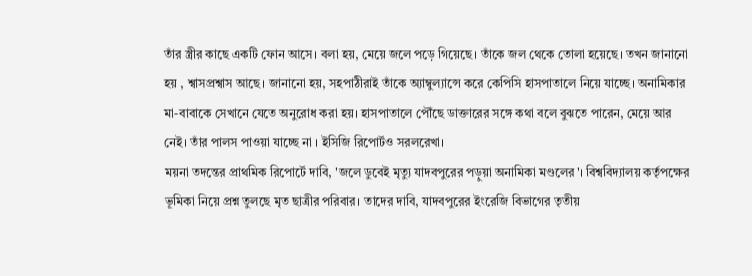তাঁর স্ত্রীর কাছে একটি ফোন আসে। বলা হয়, মেয়ে জলে পড়ে গিয়েছে। তাঁকে জল থেকে তোলা হয়েছে। তখন জানানো হয় , শ্বাসপ্রশ্বাস আছে। জানানো হয়, সহপাঠীরাই তাঁকে অ্যাম্বুল্যান্সে করে কেপিসি হাসপাতালে নিয়ে যাচ্ছে। অনামিকার মা-বাবাকে সেখানে যেতে অনুরোধ করা হয়। হাসপাতালে পৌঁছে ডাক্তারের সঙ্গে কথা বলে বুঝতে পারেন, মেয়ে আর নেই। তাঁর পালস পাওয়া যাচ্ছে না । ইসিজি রিপোর্টও সরলরেখা।
ময়না তদন্তের প্রাথমিক রিপোর্টে দাবি, 'জলে ডুবেই মৃত্যু যাদবপুরের পড়ুয়া অনামিকা মণ্ডলের'। বিশ্ববিদ্যালয় কর্তৃপক্ষের ভূমিকা নিয়ে প্রশ্ন তুলছে মৃত ছাত্রীর পরিবার। তাদের দাবি, যাদবপুরের ইংরেজি বিভাগের তৃতীয়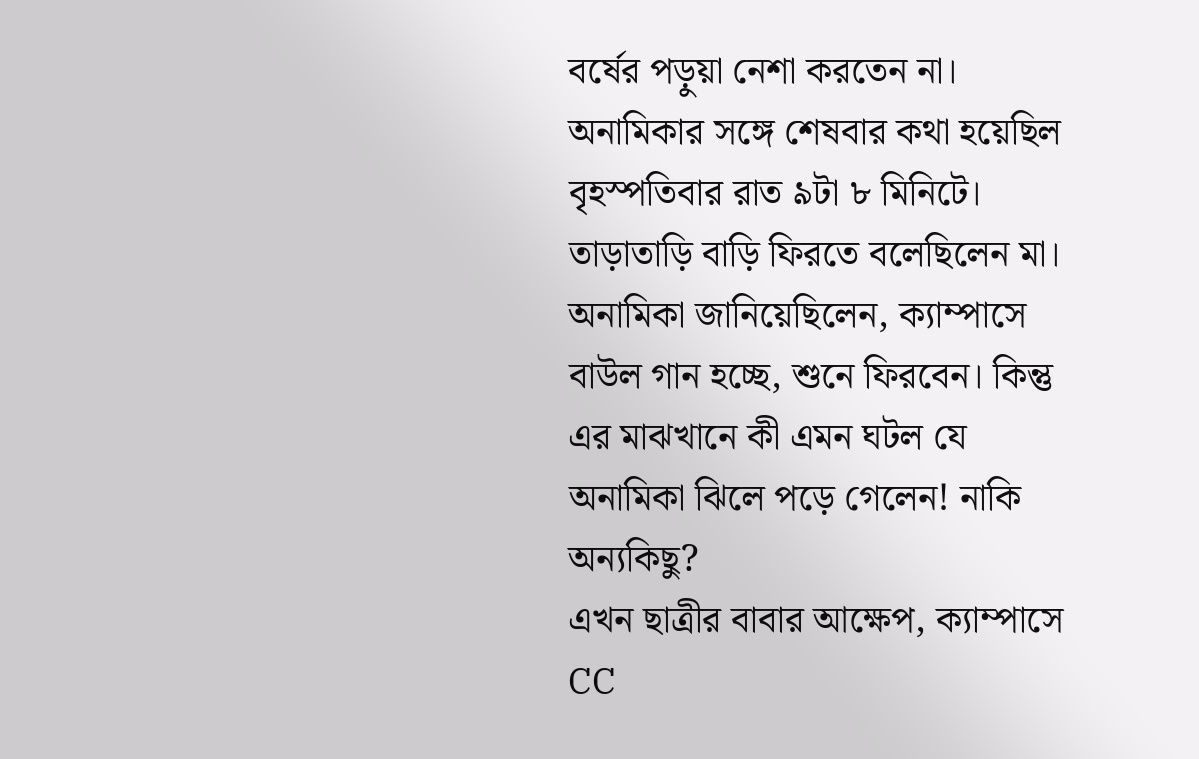বর্ষের পড়ুয়া নেশা করতেন না। অনামিকার সঙ্গে শেষবার কথা হয়েছিল বৃহস্পতিবার রাত ৯টা ৮ মিনিটে। তাড়াতাড়ি বাড়ি ফিরতে বলেছিলেন মা। অনামিকা জানিয়েছিলেন, ক্যাম্পাসে বাউল গান হচ্ছে, শুনে ফিরবেন। কিন্তু এর মাঝখানে কী এমন ঘটল যে অনামিকা ঝিলে পড়ে গেলেন! নাকি অন্যকিছু?
এখন ছাত্রীর বাবার আক্ষেপ, ক্যাম্পাসে CC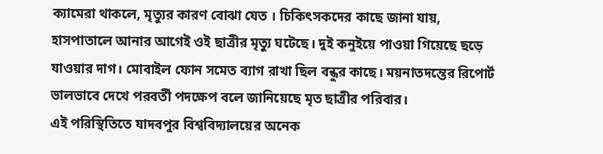ক্যামেরা থাকলে, মৃত্যুর কারণ বোঝা যেত । চিকিৎসকদের কাছে জানা যায়, হাসপাতালে আনার আগেই ওই ছাত্রীর মৃত্যু ঘটেছে। দুই কনুইয়ে পাওয়া গিয়েছে ছড়ে যাওয়ার দাগ। মোবাইল ফোন সমেত ব্যাগ রাখা ছিল বন্ধুর কাছে। ময়নাতদন্তের রিপোর্ট ভালভাবে দেখে পরবর্তী পদক্ষেপ বলে জানিয়েছে মৃত ছাত্রীর পরিবার।
এই পরিস্থিতিতে যাদবপুর বিশ্ববিদ্যালয়ের অনেক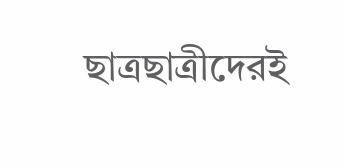ছাত্রছাত্রীদেরই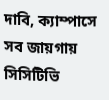দাবি, ক্যাম্পাসে সব জায়গায় সিসিটিভি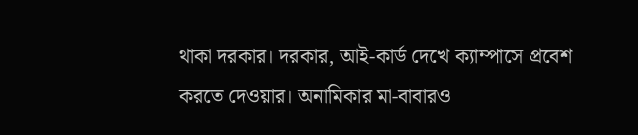থাকা দরকার। দরকার, আই-কার্ড দেখে ক্যাম্পাসে প্রবেশ করতে দেওয়ার। অনামিকার মা-বাবারও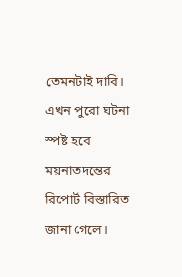তেমনটাই দাবি। এখন পুরো ঘটনা স্পষ্ট হবে ময়নাতদন্তের রিপোর্ট বিস্তারিত জানা গেলে।